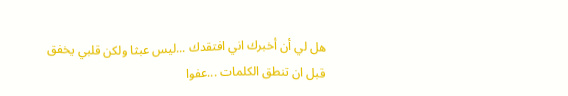هل لي أن أخبرك اني افتقدك ...ليس عبثا ولكن قلبي يخفق قبل ان تنطق الكلمات ...عفوا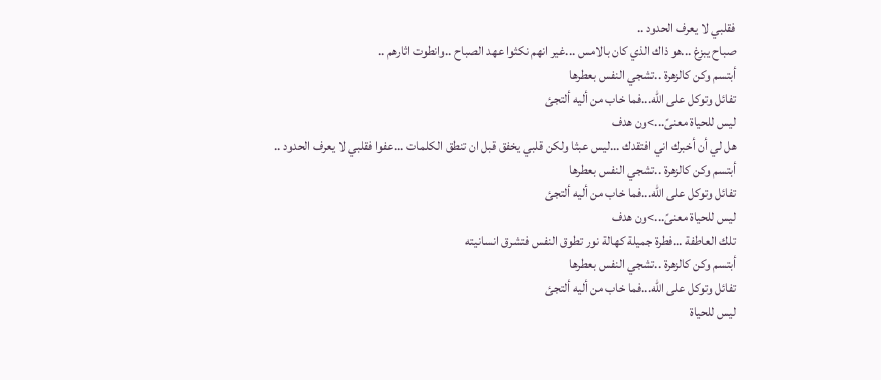فقلبي لا يعرف الحدود ..
صباح يبزغ ...هو ذاك الذي كان بالامس ...غير انهم نكثوا عهد الصباح ..وانطوت اثارهم ..
أبتسم وكن كالزهرة ..تشجي النفس بعطرها
تفائل وتوكل على الله...فما خاب من أليه ألتجئ
ليس للحياة معنىً...>ون هدف
هل لي أن أخبرك اني افتقدك ...ليس عبثا ولكن قلبي يخفق قبل ان تنطق الكلمات ...عفوا فقلبي لا يعرف الحدود ..
أبتسم وكن كالزهرة ..تشجي النفس بعطرها
تفائل وتوكل على الله...فما خاب من أليه ألتجئ
ليس للحياة معنىً...>ون هدف
تلك العاطفة ...فطرة جميلة كهالة نور تطوق النفس فتشرق انسانيته
أبتسم وكن كالزهرة ..تشجي النفس بعطرها
تفائل وتوكل على الله...فما خاب من أليه ألتجئ
ليس للحياة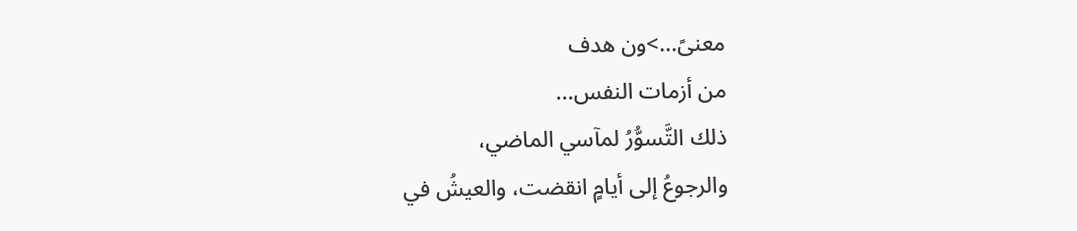معنىً...>ون هدف
من أزمات النفس...
ذلك التَّسوُّرُ لمآسي الماضي،
والرجوعُ إلى أيامٍ انقضت، والعيشُ في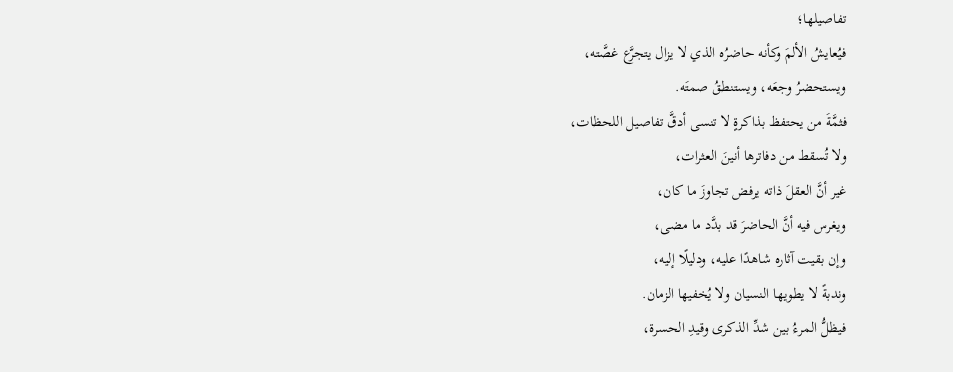تفاصيلها؛
فيُعايشُ الألمَ وكأنه حاضرُه الذي لا يزال يتجرَّع غصَّته،
ويستحضرُ وجعَه، ويستنطقُ صمتَه.
فثمَّةَ من يحتفظ بذاكرةٍ لا تنسى أدقَّ تفاصيل اللحظات،
ولا تُسقط من دفاترها أنينَ العثرات،
غير أنَّ العقلَ ذاته يرفض تجاوزَ ما كان،
ويغرس فيه أنَّ الحاضرَ قد بدَّد ما مضى،
وإن بقيت آثاره شاهدًا عليه، ودليلًا إليه،
وندبةً لا يطويها النسيان ولا يُخفيها الزمان.
فيظلُّ المرءُ بين شدِّ الذكرى وقيدِ الحسرة،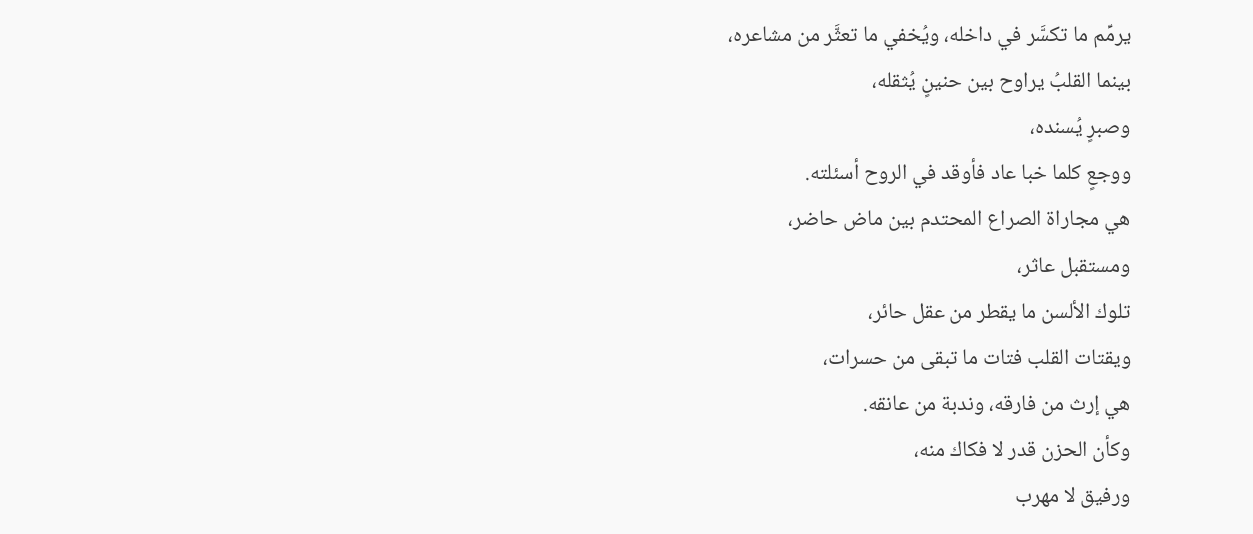يرمِّم ما تكسَّر في داخله، ويُخفي ما تعثَّر من مشاعره،
بينما القلبُ يراوح بين حنينٍ يُثقله،
وصبرٍ يُسنده،
ووجعٍ كلما خبا عاد فأوقد في الروح أسئلته.
هي مجاراة الصراع المحتدم بين ماض حاضر،
ومستقبل عاثر،
تلوك الألسن ما يقطر من عقل حائر،
ويقتات القلب فتات ما تبقى من حسرات،
هي إرث من فارقه، وندبة من عانقه.
وكأن الحزن قدر لا فكاك منه،
ورفيق لا مهرب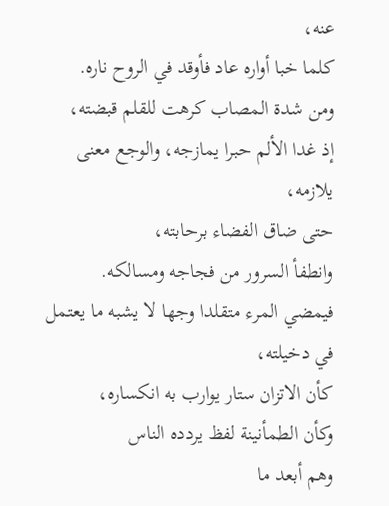عنه،
كلما خبا أواره عاد فأوقد في الروح ناره.
ومن شدة المصاب كرهت للقلم قبضته،
إذ غدا الألم حبرا يمازجه، والوجع معنى يلازمه،
حتى ضاق الفضاء برحابته،
وانطفأ السرور من فجاجه ومسالكه.
فيمضي المرء متقلدا وجها لا يشبه ما يعتمل في دخيلته،
كأن الاتزان ستار يوارب به انكساره،
وكأن الطمأنينة لفظ يردده الناس
وهم أبعد ما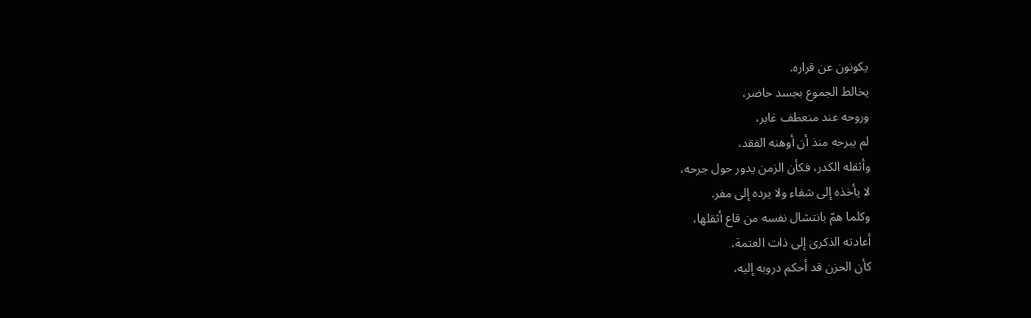يكونون عن قراره.
يخالط الجموع بجسد حاضر،
وروحه عند منعطف غابر،
لم يبرحه منذ أن أوهنه الفقد،
وأثقله الكدر، فكأن الزمن يدور حول جرحه،
لا يأخذه إلى شفاء ولا يرده إلى مفر.
وكلما همّ بانتشال نفسه من قاع أثقلها،
أعادته الذكرى إلى ذات العتمة،
كأن الحزن قد أحكم دروبه إليه،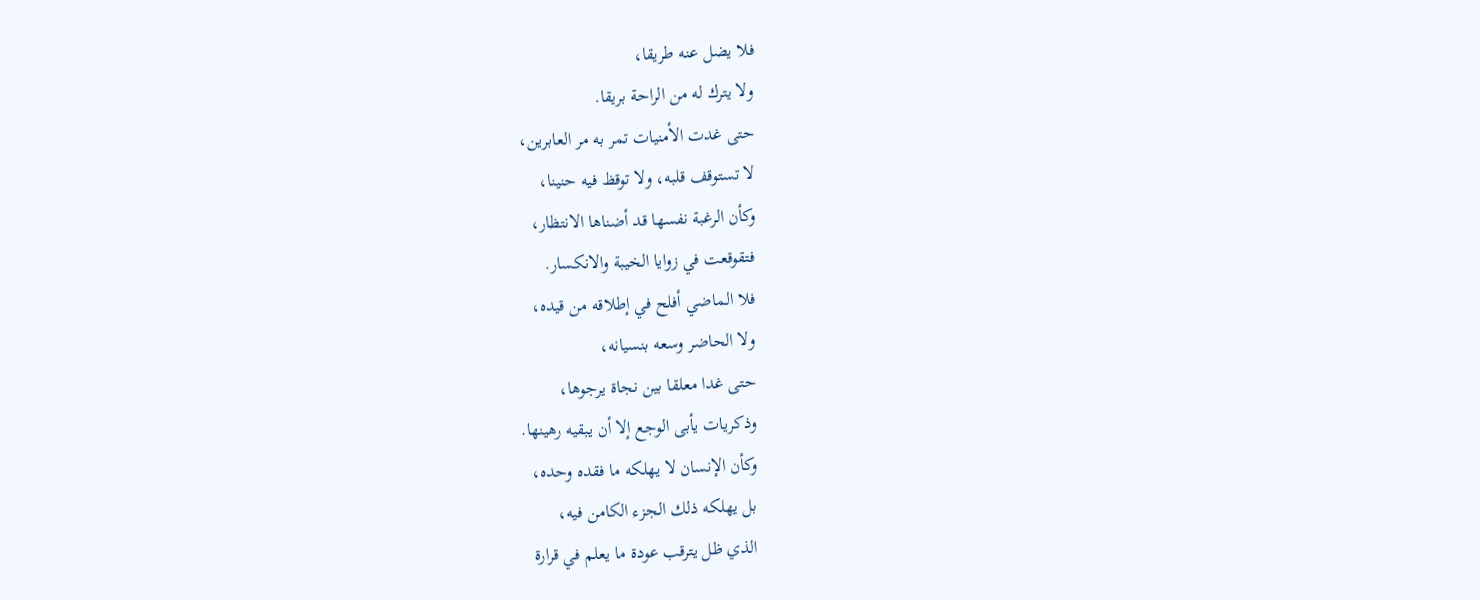فلا يضل عنه طريقا،
ولا يترك له من الراحة بريقا.
حتى غدت الأمنيات تمر به مر العابرين،
لا تستوقف قلبه، ولا توقظ فيه حنينا،
وكأن الرغبة نفسها قد أضناها الانتظار،
فتقوقعت في زوايا الخيبة والانكسار.
فلا الماضي أفلح في إطلاقه من قيده،
ولا الحاضر وسعه بنسيانه،
حتى غدا معلقا بين نجاة يرجوها،
وذكريات يأبى الوجع إلا أن يبقيه رهينها.
وكأن الإنسان لا يهلكه ما فقده وحده،
بل يهلكه ذلك الجزء الكامن فيه،
الذي ظل يترقب عودة ما يعلم في قرارة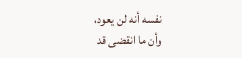نفسه أنه لن يعود،
وأن ما انقضى قد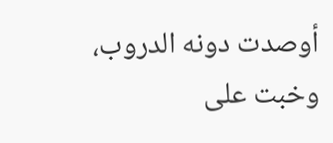أوصدت دونه الدروب،
وخبت على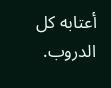أعتابه كل الدروب.